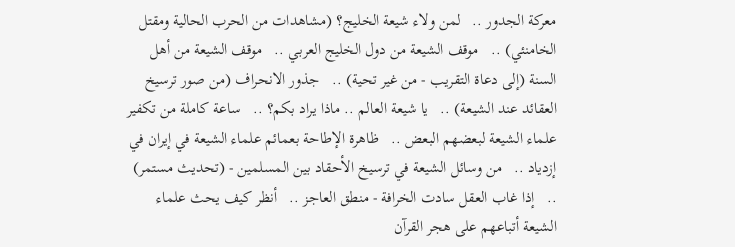معركة الجدور ..   لمن ولاء شيعة الخليج؟ (مشاهدات من الحرب الحالية ومقتل الخامنئي) ..   موقف الشيعة من دول الخليج العربي ..   موقف الشيعة من أهل السنة (إلى دعاة التقريب - من غير تحية) ..   جذور الانحراف (من صور ترسيخ العقائد عند الشيعة) ..   يا شيعة العالم .. ماذا يراد بكم؟ ..   ساعة كاملة من تكفير علماء الشيعة لبعضهم البعض ..   ظاهرة الإطاحة بعمائم علماء الشيعة في إيران في إزدياد ..   من وسائل الشيعة في ترسيخ الأحقاد بين المسلمين - (تحديث مستمر) ..   إذا غاب العقل سادت الخرافة - منطق العاجز ..   أنظر كيف يحث علماء الشيعة أتباعهم على هجر القرآن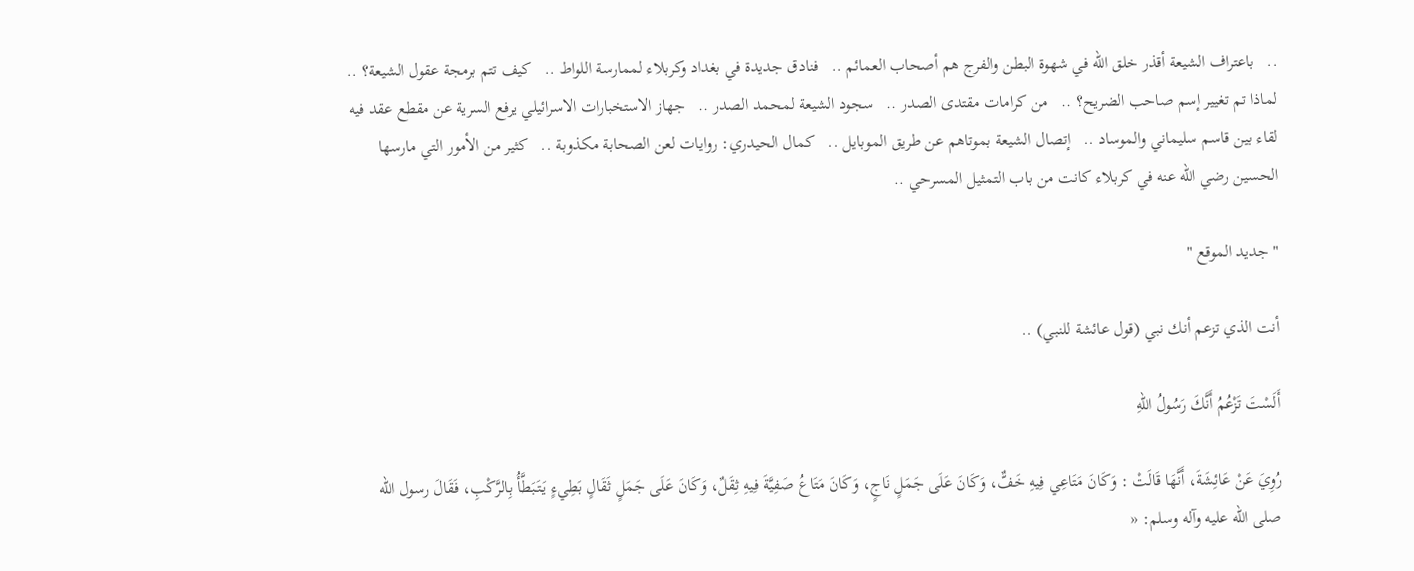..   باعتراف الشيعة أقذر خلق الله في شهوة البطن والفرج هم أصحاب العمائم ..   فنادق جديدة في بغداد وكربلاء لممارسة اللواط ..   كيف تتم برمجة عقول الشيعة؟ ..   لماذا تم تغيير إسم صاحب الضريح؟ ..   من كرامات مقتدى الصدر ..   سجود الشيعة لمحمد الصدر ..   جهاز الاستخبارات الاسرائيلي يرفع السرية عن مقطع عقد فيه لقاء بين قاسم سليماني والموساد ..   إتصال الشيعة بموتاهم عن طريق الموبايل ..   كمال الحيدري: روايات لعن الصحابة مكذوبة ..   كثير من الأمور التي مارسها الحسين رضي الله عنه في كربلاء كانت من باب التمثيل المسرحي ..

" جديد الموقع "

أنت الذي تزعم أنك نبي (قول عائشة للنبي) ..

أَلَسْتَ تَزْعُمُ أَنَّكَ رَسُولُ اللهِ

رُوِيَ عَنْ عَائِشَةَ، أَنَّهَا قَالَتْ : وَكَانَ مَتَاعِي فِيهِ خَفٌّ، وَكَانَ عَلَى جَمَلٍ نَاجٍ، وَكَانَ مَتَاعُ صَفِيَّةَ فِيهِ ثِقَلٌ، وَكَانَ عَلَى جَمَلٍ ثَقَالٍ بَطِيءٍ يَتَبَطَّأُ بِالرَّكْبِ، فَقَالَ رسول الله صلى الله عليه وآله وسلم: «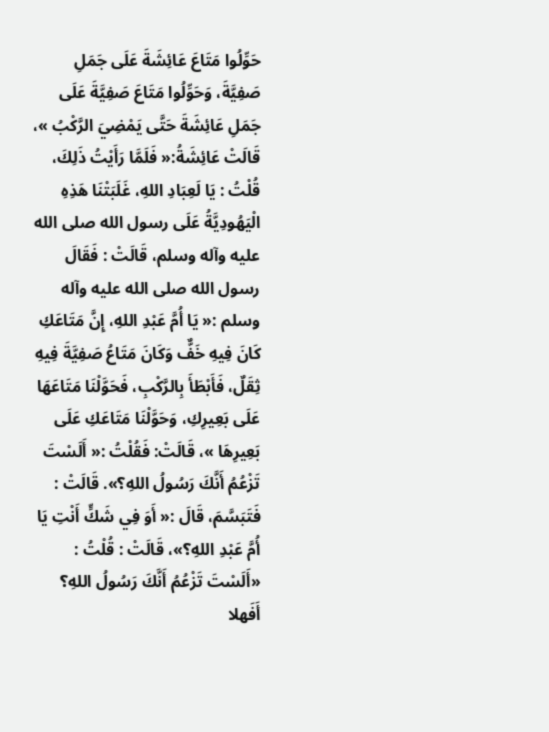حَوِّلُوا مَتَاعَ عَائِشَةَ عَلَى جَمَلِ صَفِيَّةَ، وَحَوِّلُوا مَتَاعَ صَفِيَّةَ عَلَى جَمَلِ عَائِشَةَ حَتَّى يَمْضِيَ الرَّكْبُ »، قَالَتْ عَائِشَةُ:« فَلَمَّا رَأَيْتُ ذَلِكَ، قُلْتُ : يَا لَعِبَادِ اللهِ، غَلَبَتْنَا هَذِهِ الْيَهُودِيَّةُ عَلَى رسول الله صلى الله عليه وآله وسلم، قَالَتْ : فَقَالَ رسول الله صلى الله عليه وآله وسلم :« يَا أُمَّ عَبْدِ اللهِ، إِنَّ مَتَاعَكِ كَانَ فِيهِ خَفٌّ وَكَانَ مَتَاعُ صَفِيَّةَ فِيهِ ثِقَلٌ، فَأَبْطَأَ بِالرَّكْبِ، فَحَوَّلْنَا مَتَاعَهَا عَلَى بَعِيرِكِ، وَحَوَّلْنَا مَتَاعَكِ عَلَى بَعِيرِهَا »، قَالَتْ: فَقُلْتُ :« أَلَسْتَ تَزْعُمُ أَنَّكَ رَسُولُ اللهِ؟». قَالَتْ : فَتَبَسَّمَ، قَالَ :« أَوَ فِي شَكٍّ أَنْتِ يَا أُمَّ عَبْدِ اللهِ؟»، قَالَتْ : قُلْتُ : «أَلَسْتَ تَزْعُمُ أَنَّكَ رَسُولُ اللهِ؟  أَفَهلا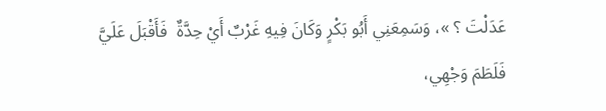عَدَلْتَ ؟ »، وَسَمِعَنِي أَبُو بَكْرٍ وَكَانَ فِيهِ غَرْبٌ أَيْ حِدَّةٌ  فَأَقْبَلَ عَلَيَّ فَلَطَمَ وَجْهِي،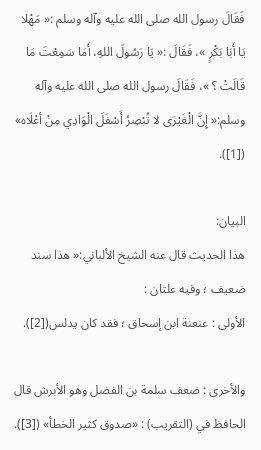فَقَالَ رسول الله صلى الله عليه وآله وسلم :« مَهْلا يَا أَبَا بَكْرٍ »، فَقَالَ :« يَا رَسُولَ اللهِ، أَمَا سَمِعْتَ مَا قَالَتْ ؟ »، فَقَالَ رسول الله صلى الله عليه وآله وسلم:« إِنَّ الْغَيْرَى لا تُبْصِرُ أَسْفَلَ الْوَادِي مِنْ أعْلَاه» ([1]).

البيان:
هذا الحديث قال عنه الشيخ الألباني:« هذا سند ضعيف ؛ وفيه علتان :
الأولى : عنعنة ابن إسحاق ؛ فقد كان يدلس([2]).

والأخرى : ضعف سلمة بن الفضل وهو الأبرش قال الحافظ في (التقريب) : «صدوق كثير الخطأ» ([3]).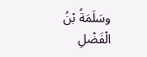وسَلَمَةُ بْنُ الْفَضْلِ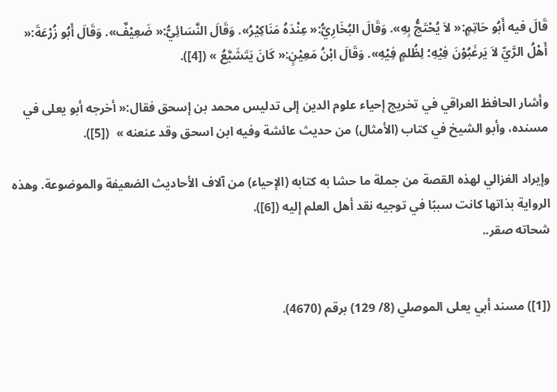قَالَ فيه أَبُو حَاتِمٍ:« لاَ يُحْتَجُّ بِهِ». وَقَالَ البُخَارِيُّ:« عِنْدَهُ مَنَاكِيْرُ». وَقَالَ النَّسَائِيُّ:« ضَعِيْفٌ». وَقَالَ أَبُو زُرْعَةَ:« أَهْلُ الرَّيِّ لاَ يَرغَبُوْنَ فِيْهِ؛ لِظُلمٍ فِيْهِ». وَقَالَ ابْنُ مَعِيْنٍ:« كَانَ يَتَشَيَّعُ » ([4]).

وأشار الحافظ العراقي في تخريج إحياء علوم الدين إلى تدليس محمد بن إسحق فقال:« أخرجه أبو يعلى في مسنده، وأبو الشيخ في كتاب (الأمثال) من حديث عائشة وفيه ابن اسحق وقد عنعنه »  ([5]).

وإيراد الغزالي لهذه القصة من جملة ما حشا به كتابه (الإحياء) من آلاف الأحاديث الضعيفة والموضوعة. وهذه الرواية بذاتها كانت سببًا في توجيه نقد أهل العلم إليه ([6]).
شحاته صقر..


([1]) مسند أبي يعلى الموصلي (8/ 129) برقم (4670).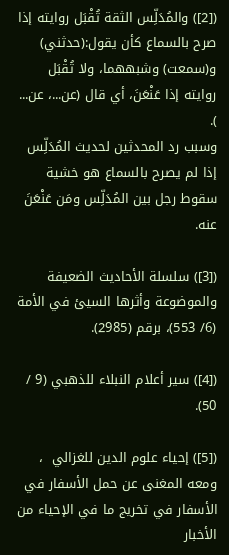([2]) والمُدَلِّس الثقة تُقْبَل روايته إذا صرح بالسماع كأن يقول:(حدثني) و(سمعت) وشبههما، ولا تُقْبَل روايته إذا عَنْعَنَ، أي قال (عن...، عن... ).
وسبب رد المحدثين لحديث المُدَلِّس إذا لم يصرح بالسماع هو خشية سقوط رجل بين المُدَلِّس ومَن عَنْعَنَ عنه.

([3]) سلسلة الأحاديث الضعيفة والموضوعة وأثرها السيئ في الأمة (6/ 553)، برقم (2985).

([4]) سير أعلام النبلاء للذهبي (9 / 50).

([5]) إحياء علوم الدين للغزالي  ، ومعه المغنى عن حمل الأسفار في الأسفار في تخريج ما في الإحياء من الأخبار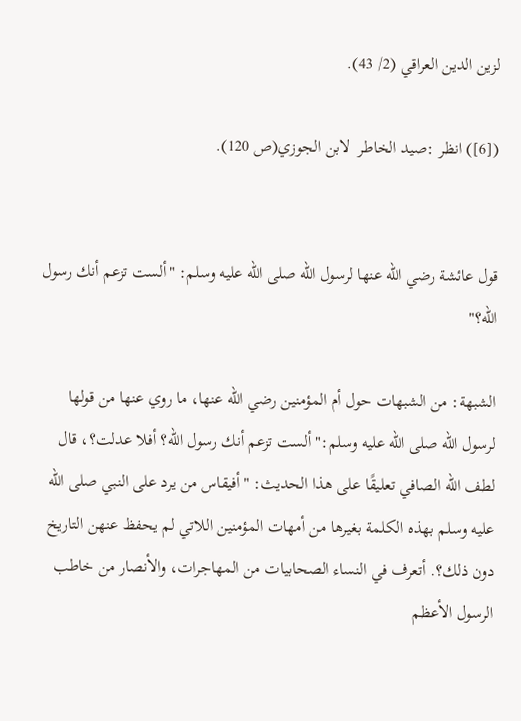لزين الدين العراقي (2/ 43).

([6]) انظر :صيد الخاطر  لابن الجوزي(ص 120).


قول عائشة رضي الله عنها لرسول الله صلى الله عليه وسلم: "ألست تزعم أنك رسول الله؟"

الشبهة: من الشبهات حول أم المؤمنين رضي الله عنها، ما روي عنها من قولها لرسول الله صلى الله عليه وسلم:" ألست تزعم أنك رسول الله؟ أفلا عدلت؟، قال لطف الله الصافي تعليقًا على هذا الحديث: "أفيقاس من يرد على النبي صلى الله عليه وسلم بهذه الكلمة بغيرها من أمهات المؤمنين اللاتي لم يحفظ عنهن التاريخ دون ذلك؟. أتعرف في النساء الصحابيات من المهاجرات، والأنصار من خاطب الرسول الأعظم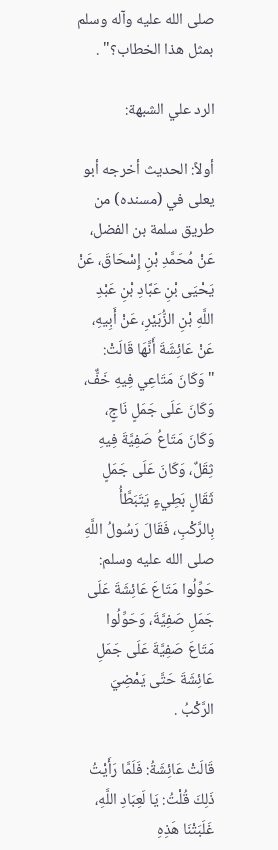صلى الله عليه وآله وسلم بمثل هذا الخطاب؟" .

الرد علي الشبهة:

أولاً: الحديث أخرجه أبو يعلى في (مسنده) من طريق سلمة بن الفضل، عَنْ مُحَمَّدِ بْنِ إِسْحَاقَ، عَنْ يَحْيَى بْنِ عَبَّادِ بْنِ عَبْدِ اللَّهِ بْنِ الزُّبَيْرِ، عَنْ أَبِيهِ، عَنْ عَائِشَةَ أَنَّهَا قَالَتْ: "وَكَانَ مَتَاعِي فِيهِ خَفٌّ، وَكَانَ عَلَى جَمَلٍ نَاجٍ، وَكَانَ مَتَاعُ صَفِيَّةَ فِيهِ ثِقَلٌ، وَكَانَ عَلَى جَمَلٍ ثَقَالٍ بَطِيءٍ يَتَبَطَّأُ بِالرَّكْبِ، فَقَالَ رَسُولُ اللَّهِ صلى الله عليه وسلم: حَوِّلُوا مَتَاعَ عَائِشَةَ عَلَى جَمَلِ صَفِيَّةَ، وَحَوِّلُوا مَتَاعَ صَفِيَّةَ عَلَى جَمَلِ عَائِشَةَ حَتَّى يَمْضِيَ الرَّكْبُ .

قَالَتْ عَائِشَةُ: فَلَمَّا رَأَيْتُ ذَلِكَ قُلْتُ: يَا لَعِبَادِ اللَّهِ، غَلَبَتْنَا هَذِهِ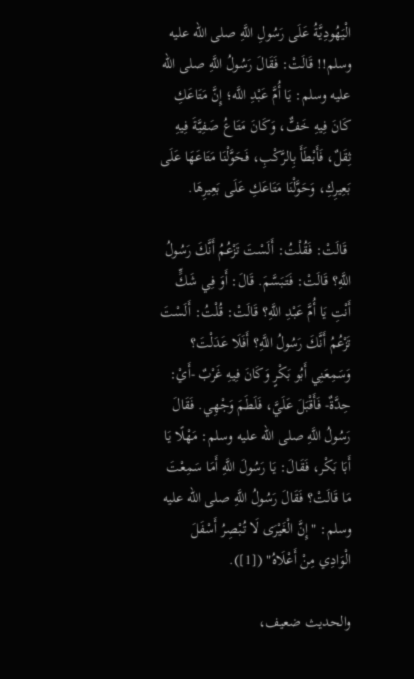الْيَهُودِيَّةُ عَلَى رَسُولِ اللَّهِ صلى الله عليه وسلم!! قَالَتْ: فَقَالَ رَسُولُ اللَّهِ صلى الله عليه وسلم: يَا أُمَّ عَبْدِ اللَّه؛ إِنَّ مَتَاعَكِ كَانَ فِيهِ خَفٌّ، وَكَانَ مَتَاعُ صَفِيَّةَ فِيهِ ثِقَلٌ، فَأَبْطَأَ بِالرَّكْبِ، فَحَوَّلْنَا مَتَاعَهَا عَلَى بَعِيرِكِ، وَحَوَّلْنَا مَتَاعَكِ عَلَى بَعِيرِهَا.

 قَالَتْ: فَقُلْتُ: أَلَسْتَ تَزْعُمُ أَنَّكَ رَسُولُ اللَّهِ؟ قَالَتْ: فَتَبَسَّمَ. قَالَ: أَوَ فِي شَكٍّ أَنْتِ يَا أُمَّ عَبْدِ اللَّهِ؟ قَالَتْ: قُلْتُ: أَلَسْتَ تَزْعُمُ أَنَّكَ رَسُولُ اللَّهِ؟ أَفَلَا عَدَلْتَ؟ وَسَمِعَنِي أَبُو بَكْرٍ وَكَانَ فِيهِ غَرْبٌ -أَيْ: حِدَّةٌ- فَأَقْبَلَ عَلَيَّ، فَلَطَمَ وَجْهِي. فَقَالَ رَسُولُ اللَّهِ صلى الله عليه وسلم: مَهْلًا يَا أَبَا بَكْر، فَقَالَ: يَا رَسُولَ اللَّهِ أَمَا سَمِعْتَ مَا قَالَتْ؟ فَقَالَ رَسُولُ اللَّهِ صلى الله عليه وسلم: "إِنَّ الْغَيْرَى لَا تُبْصِرُ أَسْفَلَ الْوَادِي مِنْ أَعْلَاهُ" ([1]).

والحديث ضعيف،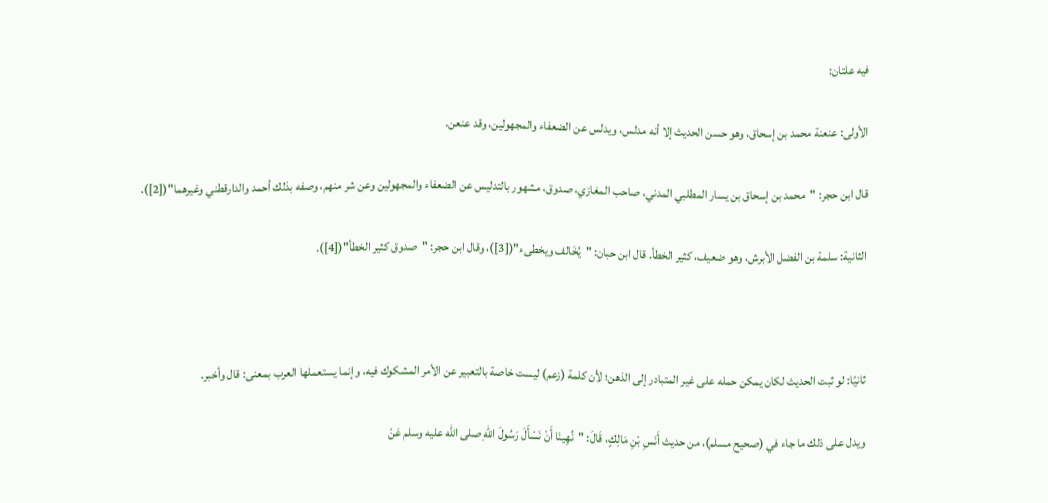فيه علتان:

الأولى: عنعنة محمد بن إسحاق، وهو حسن الحديث إلا أنه مدلس، ويدلس عن الضعفاء والمجهولين، وقد عنعن.

قال ابن حجر: "محمد بن إسحاق بن يسار المطلبي المدني، صاحب المغازي، صدوق، مشهور بالتدليس عن الضعفاء والمجهولين وعن شر منهم، وصفه بذلك أحمد والدارقطني وغيرهما"([2]).

الثانية: سلمة بن الفضل الأبرش، وهو ضعيف، كثير الخطأ. قال ابن حبان: "يُخَالف ويخطىء"([3])، وقال ابن حجر: "صدوق كثير الخطأ"([4]).



ثانيًا: لو ثبت الحديث لكان يمكن حمله على غير المتبادر إلى الذهن؛ لأن كلمة (زعم) ليست خاصة بالتعبير عن الأمر المشكوك فيه، وإنما يستعملها العرب بمعنى: قال وأخبر.

ويدل على ذلك ما جاء في (صحيح مسلم)، من حديث أَنَسِ بْنِ مَالِكٍ، قَالَ: "نُهِينَا أَنْ نَسْأَلَ رَسُولَ اللهِ صلى الله عليه وسلم عَنْ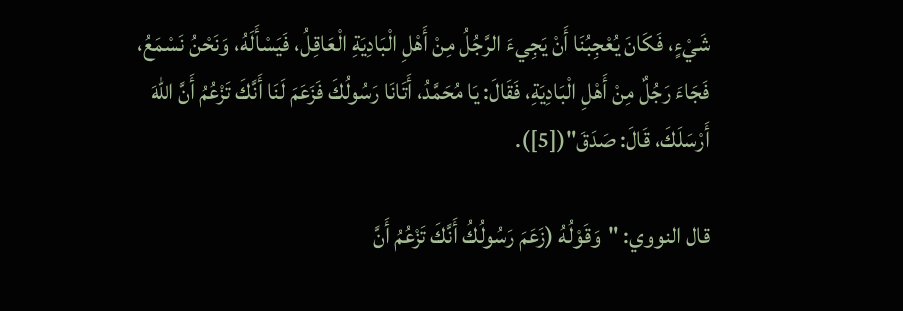شَيْءٍ، فَكَانَ يُعْجِبُنَا أَنْ يَجِيءَ الرَّجُلُ مِنْ أَهْلِ الْبَادِيَةِ الْعَاقِلُ، فَيَسْأَلَهُ، وَنَحْنُ نَسْمَعُ، فَجَاءَ رَجُلٌ مِنْ أَهْلِ الْبَادِيَةِ، فَقَالَ: يَا مُحَمَّدُ، أَتَانَا رَسُولُكَ فَزَعَمَ لَنَا أَنَّكَ تَزْعُمُ أَنَّ اللهَ أَرْسَلَكَ، قَالَ: صَدَقَ"([5]).

قال النووي: "وَقَوْلُهُ (زَعَمَ رَسُولُكُ أَنَّكَ تَزْعُمُ أَنَّ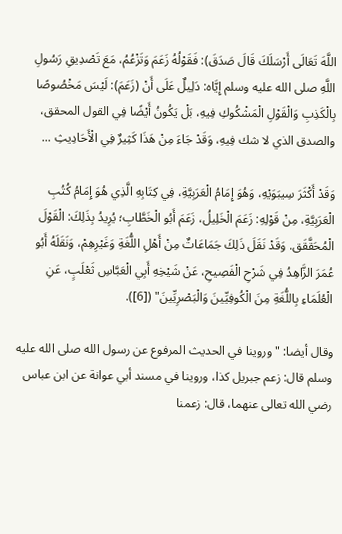اللَّهَ تَعَالَى أَرْسَلَكَ قَالَ صَدَقَ): فَقَوْلُهُ زَعَمَ وَتَزْعُمُ، مَعَ تَصْدِيقِ رَسُولِ اللَّهِ صلى الله عليه وسلم إِيَّاه: دَلِيلٌ عَلَى أَنْ (زَعَمَ): لَيْسَ مَخْصُوصًا بِالْكَذِبِ وَالْقَوْلِ الْمَشْكُوكِ فِيهِ، بَلْ يَكُونُ أَيْضًا فِي القول المحقق، والصدق الذي لا شك فِيهِ، وَقَدْ جَاءَ مِنْ هَذَا كَثِيرٌ فِي الْأَحَادِيثِ ...

وَقَدْ أَكْثَرَ سِيبَوَيْهِ، وَهُوَ إِمَامُ الْعَرَبِيَّةِ، فِي كِتَابِهِ الَّذِي هُوَ إِمَامُ كُتُبِ الْعَرَبِيَّةِ، مِنْ قَوْلِهِ: زَعَمَ الْخَلِيلُ، زَعَمَ أَبُو الْخَطَّابِ؛ يُرِيدُ بِذَلِكَ: الْقَوْلَ الْمُحَقَّقَق. وَقَدْ نَقَلَ ذَلِكَ جَمَاعَاتٌ مِنْ أَهْلِ اللُّغَةِ وَغَيْرِهِمْ، وَنَقَلَهُ أَبُو عُمَرَ الزَّاهِدُ فِي شَرْحِ الْفَصِيحِ، عَنْ شَيْخِهِ أَبِي الْعَبَّاسِ ثَعْلَبٍ، عَنِ الْعُلَمَاءِ بِاللُّغَةِ مِنَ الْكُوفِيِّينَ وَالْبَصْرِيِّينَ" ([6]).

وقال أيضا: "وروينا في الحديث المرفوع عن رسول الله صلى الله عليه وسلم قال: زعم جبريل كذا، وروينا في مسند أبي عوانة عن ابن عباس رضي الله تعالى عنهما، قال: زعمنا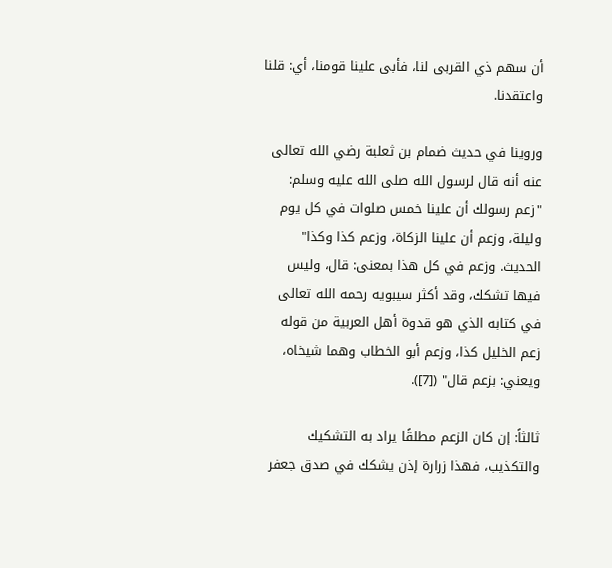أن سهم ذي القربى لنا، فأبى علينا قومنا، أي: قلنا واعتقدنا.

وروينا في حديث ضمام بن ثعلبة رضي الله تعالى عنه أنه قال لرسول الله صلى الله عليه وسلم: "زعم رسولك أن علينا خمس صلوات في كل يوم وليلة، وزعم أن علينا الزكاة، وزعم كذا وكذا" الحديث. وزعم في كل هذا بمعنى: قال، وليس فيها تشكك، وقد أكثر سيبويه رحمه الله تعالى في كتابه الذي هو قدوة أهل العربية من قوله زعم الخليل كذا، وزعم أبو الخطاب وهما شيخاه، ويعني: بزعم قال" ([7]).

ثالثاً: إن كان الزعم مطلقًا يراد به التشكيك والتكذيب، فهذا زرارة إذن يشكك في صدق جعفر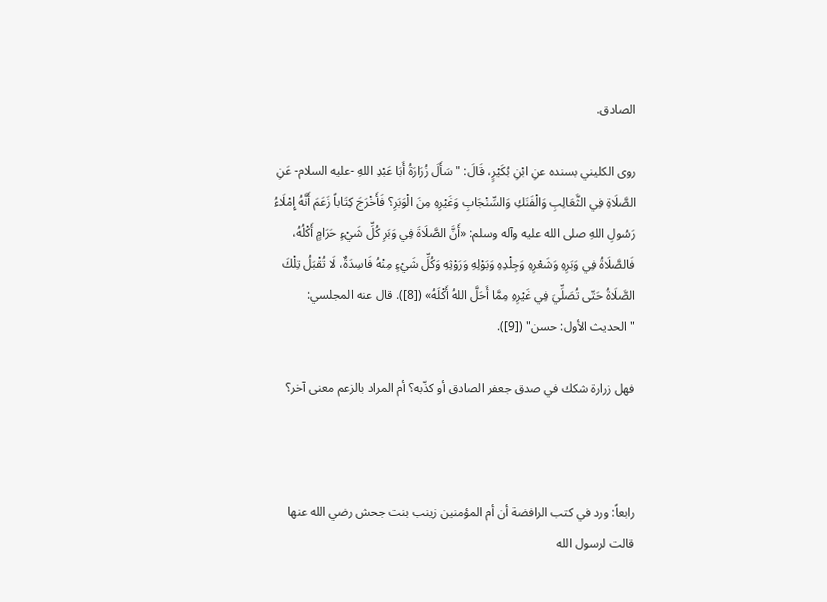الصادق.

روى الكليني بسنده عنِ ابْنِ بُكَيْرٍ، قَالَ: "سَأَلَ زُرَارَةُ أَبَا عَبْدِ اللهِ -عليه‌ السلام- عَنِ الصَّلَاةِ فِي الثَّعَالِبِ وَالْفَنَكِ وَالسِّنْجَابِ وَغَيْرِهِ مِنَ الْوَبَرِ؟ فَأَخْرَجَ كِتَاباً زَعَمَ أَنَّهُ إِمْلَاءُ رَسُولِ اللهِ صلى ‌الله ‌عليه ‌وآله ‌وسلم: «أَنَّ الصَّلَاةَ فِي وَبَرِ كُلِّ شَيْ‌ءٍ حَرَامٍ أَكْلُهُ، فَالصَّلَاةُ فِي وَبَرِهِ وَشَعْرِهِ وَجِلْدِهِ وَبَوْلِهِ وَرَوْثِهِ وَكُلِّ شَيْ‌ءٍ مِنْهُ فَاسِدَةٌ، لَا تُقْبَلُ تِلْكَ الصَّلَاةُ حَتّى تُصَلِّيَ فِي غَيْرِهِ مِمَّا أَحَلَّ اللهُ أَكْلَهُ» ([8]). قال عنه المجلسي: "الحديث الأول: حسن" ([9]).

فهل زرارة شكك في صدق جعفر الصادق أو كذّبه؟ أم المراد بالزعم معنى آخر؟



رابعاً: ورد في كتب الرافضة أن أم المؤمنين زينب بنت جحش رضي الله عنها قالت لرسول الله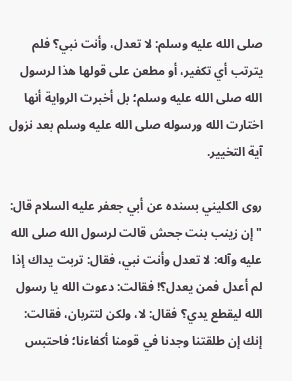صلى الله عليه وسلم: لا تعدل، وأنت نبي؟ فلم يترتب أي تكفير، أو مطعن على قولها هذا لرسول الله صلى الله عليه وسلم؛ بل أخبرت الرواية أنها اختارت الله ورسوله صلى الله عليه وسلم بعد نزول آية التخيير.

روى الكليني بسنده عن أبي جعفر عليه السلام قال: "إن زينب بنت جحش قالت لرسول الله صلى الله عليه وآله: لا تعدل وأنت نبي، فقال: تربت يداك إذا لم أعدل فمن يعدل؟! فقالت: دعوت الله يا رسول الله ليقطع يدي؟ فقال: لا، ولكن لتتربان، فقالت: إنك إن طلقتنا وجدنا في قومنا أكفاءنا؛ فاحتبس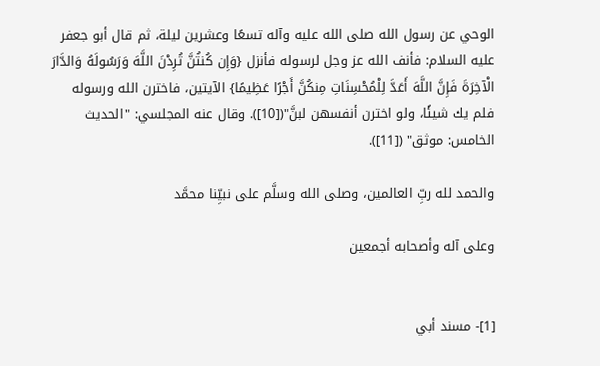الوحي عن رسول الله صلى الله عليه وآله تسعًا وعشرين ليلة، ثم قال أبو جعفر عليه السلام: فأنف الله عز وجل لرسوله فأنزل {وَإِن كُنتُنَّ تُرِدْنَ اللَّهَ وَرَسُولَهُ وَالدَّارَ الْآخِرَةَ فَإِنَّ اللَّهَ أَعَدَّ لِلْمُحْسِنَاتِ مِنكُنَّ أَجْرًا عَظِيمًا} الآيتين، فاخترن الله ورسوله فلم يك شيئًا، ولو اخترن أنفسهن لبنَّ"([10]). وقال عنه المجلسي: "الحديث الخامس: موثق" ([11]).

والحمد لله ربِّ العالمين، وصلى الله وسلَّم على نبيِّنا محمَّد

وعلى آله وأصحابه أجمعين


[1]- مسند أبي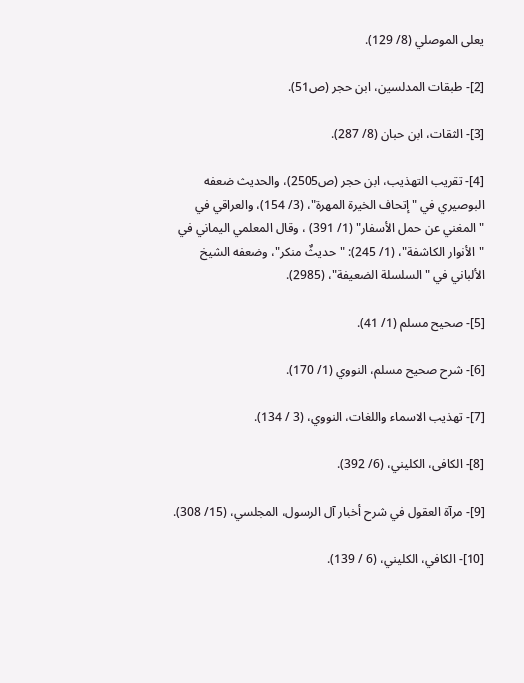يعلى الموصلي (8/ 129).

[2]- طبقات المدلسين، ابن حجر (ص51).

[3]- الثقات، ابن حبان (8/ 287).

[4]- تقريب التهذيب، ابن حجر (ص2505)، والحديث ضعفه البوصيري في "إتحاف الخيرة المهرة"، (3/ 154)، والعراقي في "المغني عن حمل الأسفار" (1/ 391) ، وقال المعلمي اليماني في "الأنوار الكاشفة"، (1/ 245): "حديثٌ منكر"، وضعفه الشيخ الألباني في "السلسلة الضعيفة"، (2985).

[5]- صحيح مسلم (1/ 41).

[6]- شرح صحيح مسلم، النووي (1/ 170).

[7]- تهذيب الاسماء واللغات، النووي، (3 / 134).

[8]- الکافی، الكليني، (6/ 392).

[9]- مرآة العقول في شرح أخبار آل الرسول، المجلسي، (15/ 308).

[10]- الكافي، الكليني، (6 / 139).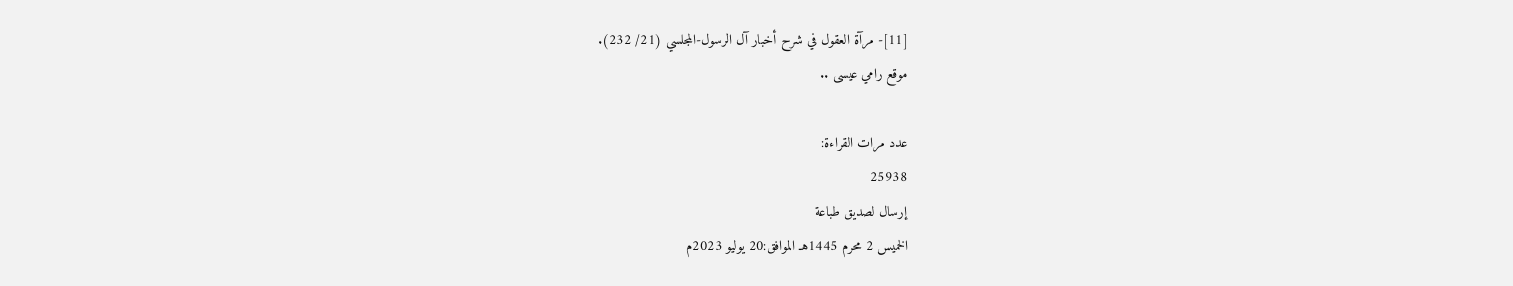[11]- مرآة العقول في شرح أخبار آل الرسول-المجلسي (21/ 232).
موقع رامي عيسى ..

عدد مرات القراءة:
25938
إرسال لصديق طباعة
الخميس 2 محرم 1445هـ الموافق:20 يوليو 2023م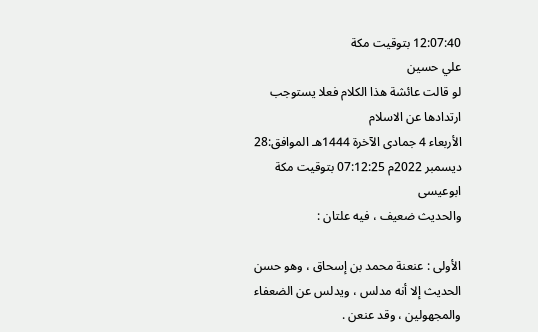12:07:40 بتوقيت مكة
علي حسين
لو قالت عائشة هذا الكلام فعلا يستوجب ارتدادها عن الاسلام
الأربعاء 4 جمادى الآخرة 1444هـ الموافق:28 ديسمبر 2022م 07:12:25 بتوقيت مكة
ابوعيسى
والحديث ضعيف ، فيه علتان :

الأولى : عنعنة محمد بن إسحاق ، وهو حسن الحديث إلا أنه مدلس ، ويدلس عن الضعفاء والمجهولين ، وقد عنعن .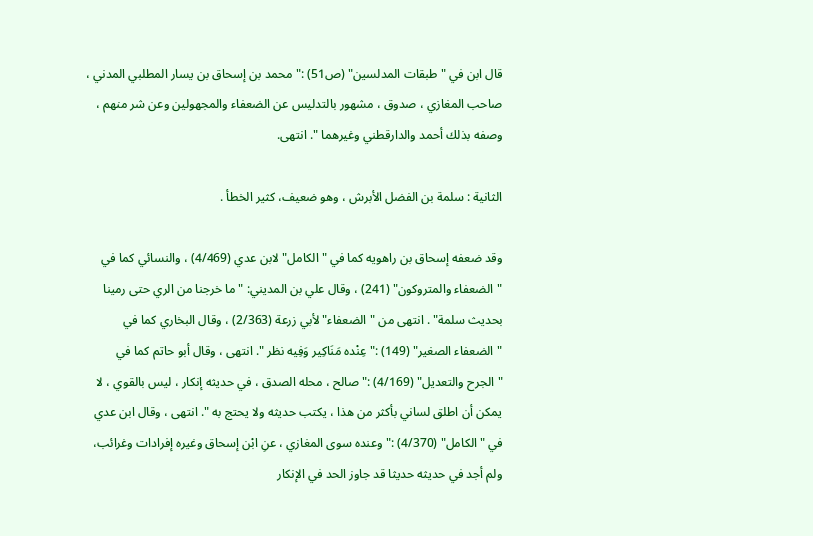قال ابن في "طبقات المدلسين" (ص51) :" محمد بن إسحاق بن يسار المطلبي المدني ، صاحب المغازي ، صدوق ، مشهور بالتدليس عن الضعفاء والمجهولين وعن شر منهم ، وصفه بذلك أحمد والدارقطني وغيرهما ". انتهى.

الثانية : سلمة بن الفضل الأبرش ، وهو ضعيف، كثير الخطأ .

وقد ضعفه إسحاق بن راهويه كما في "الكامل" لابن عدي (4/469) ، والنسائي كما في "الضعفاء والمتروكون" (241) ، وقال علي بن المديني: "ما خرجنا من الري حتى رمينا بحديث سلمة" . انتهى من "الضعفاء" لأبي زرعة (2/363) ، وقال البخاري كما في "الضعفاء الصغير" (149) :" عِنْده مَنَاكِير وَفِيه نظر ". انتهى ، وقال أبو حاتم كما في "الجرح والتعديل" (4/169) :" صالح ، محله الصدق ، في حديثه إنكار ، ليس بالقوي ، لا يمكن أن اطلق لساني بأكثر من هذا ، يكتب حديثه ولا يحتج به ". انتهى ، وقال ابن عدي في "الكامل" (4/370) :" وعنده سوى المغازي ، عنِ ابْن إسحاق وغيره إفرادات وغرائب، ولم أجد في حديثه حديثا قد جاوز الحد في الإنكار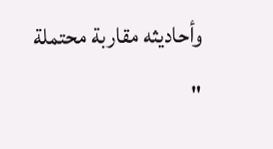وأحاديثه مقاربة محتملة "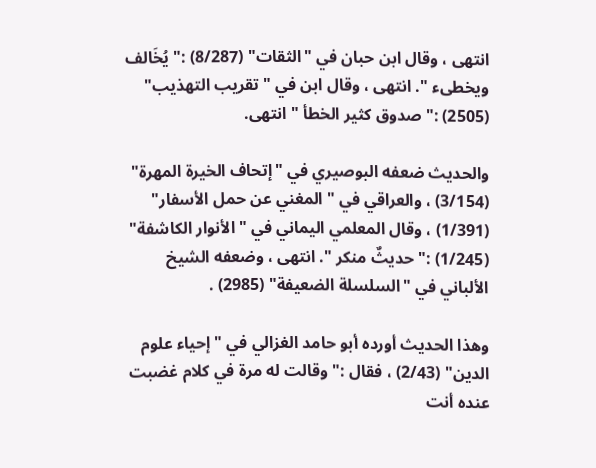انتهى ، وقال ابن حبان في "الثقات" (8/287) :" يُخَالف ويخطىء ". انتهى ، وقال ابن في "تقريب التهذيب" (2505) :" صدوق كثير الخطأ " انتهى.

والحديث ضعفه البوصيري في "إتحاف الخيرة المهرة" (3/154) ، والعراقي في "المغني عن حمل الأسفار" (1/391) ، وقال المعلمي اليماني في "الأنوار الكاشفة" (1/245) :" حديثٌ منكر ". انتهى ، وضعفه الشيخ الألباني في "السلسلة الضعيفة" (2985) .

وهذا الحديث أورده أبو حامد الغزالي في "إحياء علوم الدين" (2/43) ، فقال :" وقالت له مرة في كلام غضبت عنده أنت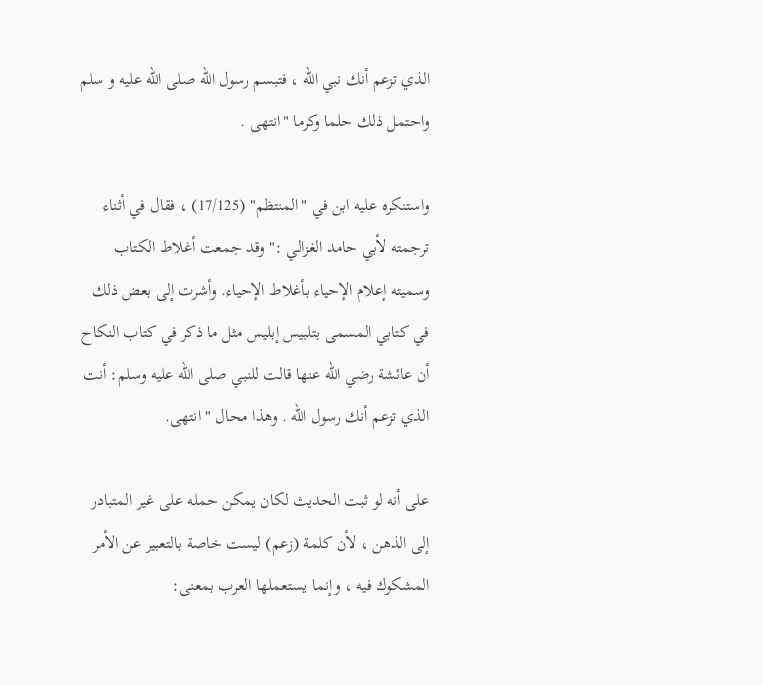الذي تزعم أنك نبي الله ، فتبسم رسول الله صلى الله عليه و سلم واحتمل ذلك حلما وكرما "انتهى .

واستنكره عليه ابن في "المنتظم" (17/125) ، فقال في أثناء ترجمته لأبي حامد الغزالي :" وقد جمعت أغلاط الكتاب وسميته إعلام الإحياء بأغلاط الإحياء. وأشرت إلى بعض ذلك في كتابي المسمى بتلبيس إبليس مثل ما ذكر في كتاب النكاح أن عائشة رضي الله عنها قالت للنبي صلى الله عليه وسلم: أنت الذي تزعم أنك رسول الله . وهذا محال " انتهى.

على أنه لو ثبت الحديث لكان يمكن حمله على غير المتبادر إلى الذهن ، لأن كلمة (زعم) ليست خاصة بالتعبير عن الأمر المشكوك فيه ، وإنما يستعملها العرب بمعنى: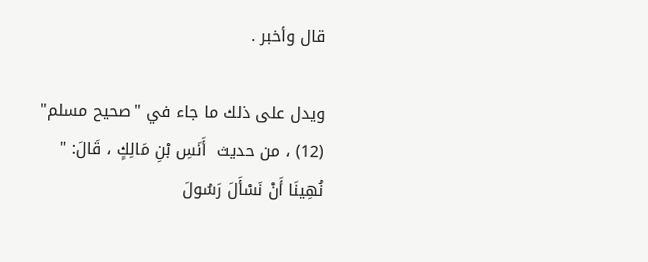قال وأخبر .

ويدل على ذلك ما جاء في "صحيح مسلم" (12) ، من حديث  أَنَسِ بْنِ مَالِكٍ ، قَالَ: "  نُهِينَا أَنْ نَسْأَلَ رَسُولَ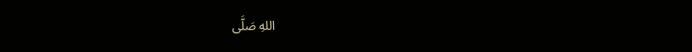اللهِ صَلَّى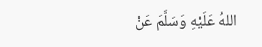اللهُ عَلَيْهِ وَسَلَّمَ عَنْ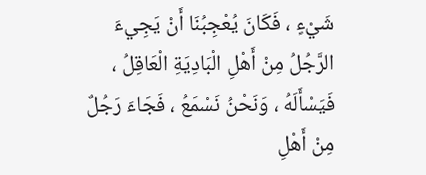شَيْءٍ ، فَكَانَ يُعْجِبُنَا أَنْ يَجِيءَ الرَّجُلُ مِنْ أَهْلِ الْبَادِيَةِ الْعَاقِلُ ، فَيَسْأَلَهُ ، وَنَحْنُ نَسْمَعُ ، فَجَاءَ رَجُلٌ مِنْ أَهْلِ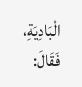الْبَادِيَةِ، فَقَالَ: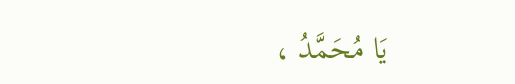يَا مُحَمَّدُ ،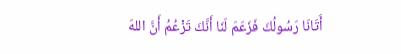أَتَانَا رَسُولُكَ فَزَعَمَ لَنَا أَنَّكَ تَزْعُمُ أَنَّ اللهَ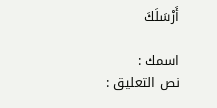أَرْسَلَكَ

اسمك :
نص التعليق :